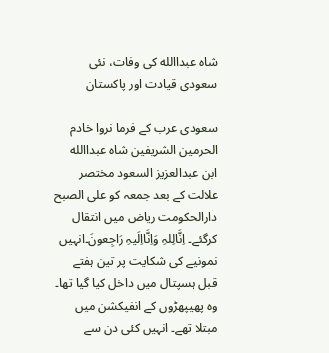شاہ عبداالله کی وفات، نئی سعودی قیادت اور پاکستان

سعودی عرب کے فرما نروا خادم الحرمین الشریفین شاہ عبداالله ابن عبدالعزیز السعود مختصر علالت کے بعد جمعہ کو علی الصبح دارالحکومت ریاض میں انتقال کرگئے۔ اِنَّالِلہِ وَاِنَّااِلَیہِ رَاجِعونَ۔انہیں نمونیے کی شکایت پر تین ہفتے قبل ہسپتال میں داخل کیا گیا تھا۔ وہ پھیپھڑوں کے انفیکشن میں مبتلا تھے۔ انہیں کئی دن سے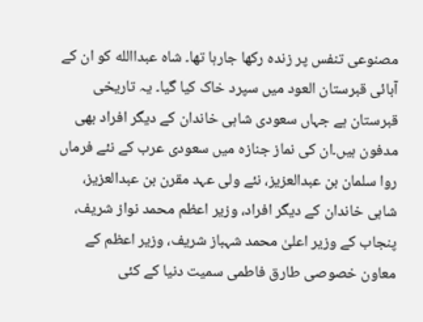مصنوعی تنفس پر زندہ رکھا جارہا تھا۔ شاہ عبداالله کو ان کے آبائی قبرستان العود میں سپرد خاک کیا گیا۔ یہ تاریخی قبرستان ہے جہاں سعودی شاہی خاندان کے دیگر افراد بھی مدفون ہیں۔ان کی نماز جنازہ میں سعودی عرب کے نئے فرماں روا سلمان بن عبدالعزیز، نئے ولی عہد مقرن بن عبدالعزیز، شاہی خاندان کے دیگر افراد، وزیر اعظم محمد نواز شریف، پنجاب کے وزیر اعلیٰ محمد شہباز شریف، وزیر اعظم کے معاون خصوصی طارق فاطمی سمیت دنیا کے کئی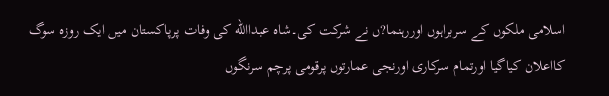اسلامی ملکوں کے سربراہوں اوررہنما?ں نے شرکت کی۔شاہ عبداالله کی وفات پرپاکستان میں ایک روزہ سوگ کااعلان کیاگیا اورتمام سرکاری اورنجی عمارتوں پرقومی پرچم سرنگوں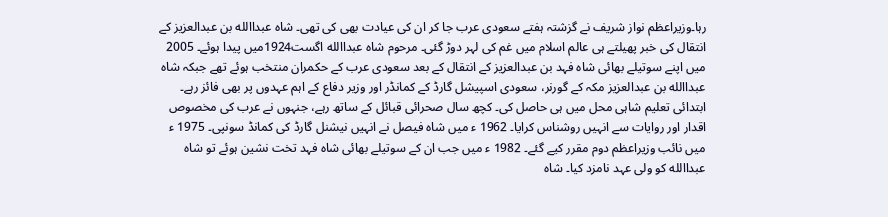رہا۔وزیراعظم نواز شریف نے گزشتہ ہفتے سعودی عرب جا کر ان کی عیادت بھی کی تھی۔ شاہ عبداالله بن عبدالعزیز کے انتقال کی خبر پھیلتے ہی عالم اسلام میں غم کی لہر دوڑ گئی۔ مرحوم شاہ عبداالله اگست1924میں پیدا ہوئے۔ 2005 میں اپنے سوتیلے بھائی شاہ فہد بن عبدالعزیز کے انتقال کے بعد سعودی عرب کے حکمران منتخب ہوئے تھے جبکہ شاہ عبداالله بن عبدالعزیز مکہ کے گورنر، سعودی اسپیشل گارڈ کے کمانڈر اور وزیر دفاع کے اہم عہدوں پر بھی فائز رہے۔ ابتدائی تعلیم شاہی محل میں ہی حاصل کی۔ کچھ سال صحرائی قبائل کے ساتھ رہے، جنہوں نے عرب کی مخصوص اقدار اور روایات سے انہیں روشناس کرایا۔ 1962 ء میں شاہ فیصل نے انہیں نیشنل گارڈ کی کمانڈ سونپی۔ 1975 ء میں نائب وزیراعظم دوم مقرر کیے گئے۔ 1982 ء میں جب ان کے سوتیلے بھائی شاہ فہد تخت نشین ہوئے تو شاہ عبداالله کو ولی عہد نامزد کیا۔ شاہ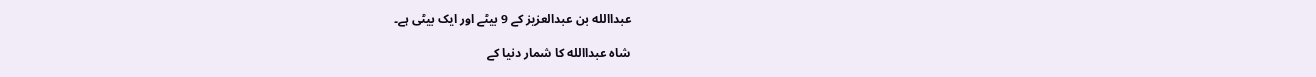عبداالله بن عبدالعزیز کے 9 بیٹے اور ایک بیٹی ہے۔

شاہ عبداالله کا شمار دنیا کے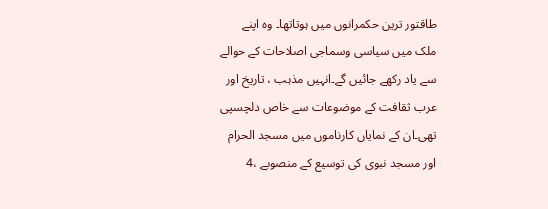طاقتور ترین حکمرانوں میں ہوتاتھا۔ وہ اپنے ملک میں سیاسی وسماجی اصلاحات کے حوالے سے یاد رکھے جائیں گے۔انہیں مذہب ، تاریخ اور عرب ثقافت کے موضوعات سے خاص دلچسپی تھی۔ان کے نمایاں کارناموں میں مسجد الحرام اور مسجد نبوی کی توسیع کے منصوبے ،4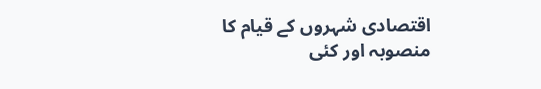اقتصادی شہروں کے قیام کا منصوبہ اور کئی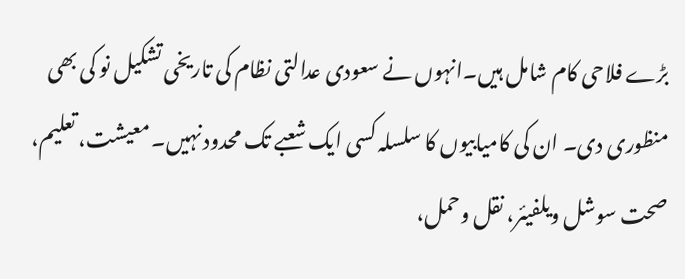بڑے فلاحی کام شامل ہیں۔انہوں نے سعودی عدالتی نظام کی تاریخی تشکیل نو کی بھی منظوری دی۔ ان کی کامیابیوں کا سلسلہ کسی ایک شعبے تک محدود نہیں۔ معیشت، تعلیم، صحت سوشل ویلفیئر، نقل وحمل،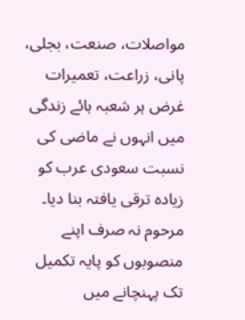مواصلات، صنعت، بجلی، پانی، زراعت، تعمیرات غرض ہر شعبہ ہائے زندگی میں انہوں نے ماضی کی نسبت سعودی عرب کو زیادہ ترقی یافتہ بنا دیا۔ مرحوم نہ صرف اپنے منصوبوں کو پایہ تکمیل تک پہنچانے میں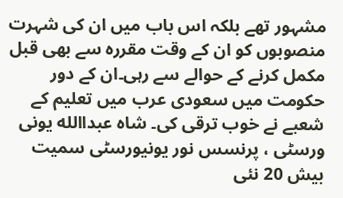مشہور تھے بلکہ اس باب میں ان کی شہرت منصوبوں کو ان کے وقت مقررہ سے بھی قبل مکمل کرنے کے حوالے سے رہی۔ان کے دور حکومت میں سعودی عرب میں تعلیم کے شعبے نے خوب ترقی کی۔ شاہ عبداالله یونی ورسٹی ، پرنسس نور یونیورسٹی سمیت بیش 20 نئی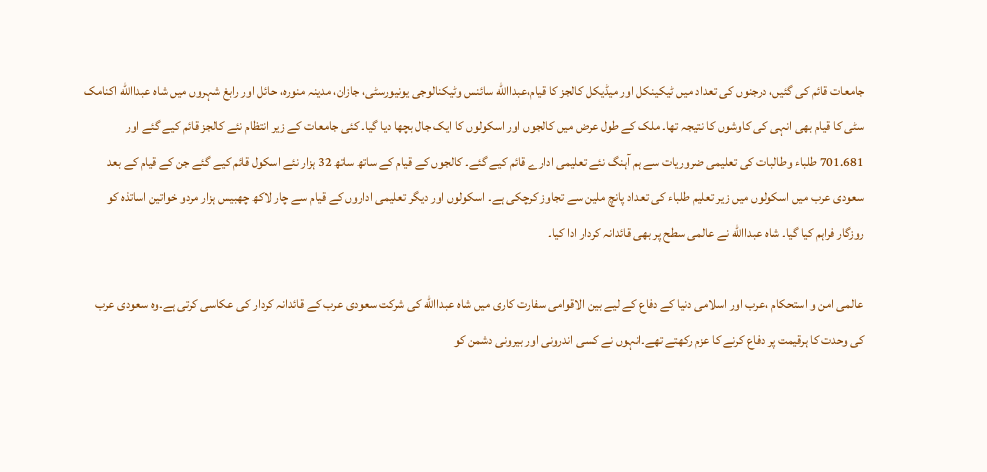جامعات قائم کی گئیں، درجنوں کی تعداد میں ٹیکینکل اور میڈیکل کالجز کا قیام،عبداالله سائنس وٹیکنالوجی یونیورسٹی، جازان، مدینہ منورہ، حائل اور رابغ شہروں میں شاہ عبداالله اکنامک سٹی کا قیام بھی انہی کی کاوشوں کا نتیجہ تھا۔ ملک کے طول عرض میں کالجوں اور اسکولوں کا ایک جال بچھا دیا گیا۔ کئی جامعات کے زیر انتظام نئے کالجز قائم کیے گئے اور 701.681 طلباء وطالبات کی تعلیمی ضروریات سے ہم آہنگ نئے تعلیمی ادارے قائم کیے گئے۔ کالجوں کے قیام کے ساتھ ساتھ 32 ہزار نئے اسکول قائم کیے گئے جن کے قیام کے بعد سعودی عرب میں اسکولوں میں زیر تعلیم طلباء کی تعداد پانچ ملین سے تجاوز کرچکی ہے۔ اسکولوں اور دیگر تعلیمی اداروں کے قیام سے چار لاکھ چھبیس ہزار مردو خواتین اساتذہ کو روزگار فراہم کیا گیا۔ شاہ عبداالله نے عالمی سطح پر بھی قائدانہ کردار ادا کیا۔

عالمی امن و استحکام ،عرب اور اسلامی دنیا کے دفاع کے لیے بین الاقوامی سفارت کاری میں شاہ عبداالله کی شرکت سعودی عرب کے قائدانہ کردار کی عکاسی کرتی ہے۔وہ سعودی عرب کی وحدت کا ہرقیمت پر دفاع کرنے کا عزم رکھتے تھے۔انہوں نے کسی اندرونی اور بیرونی دشمن کو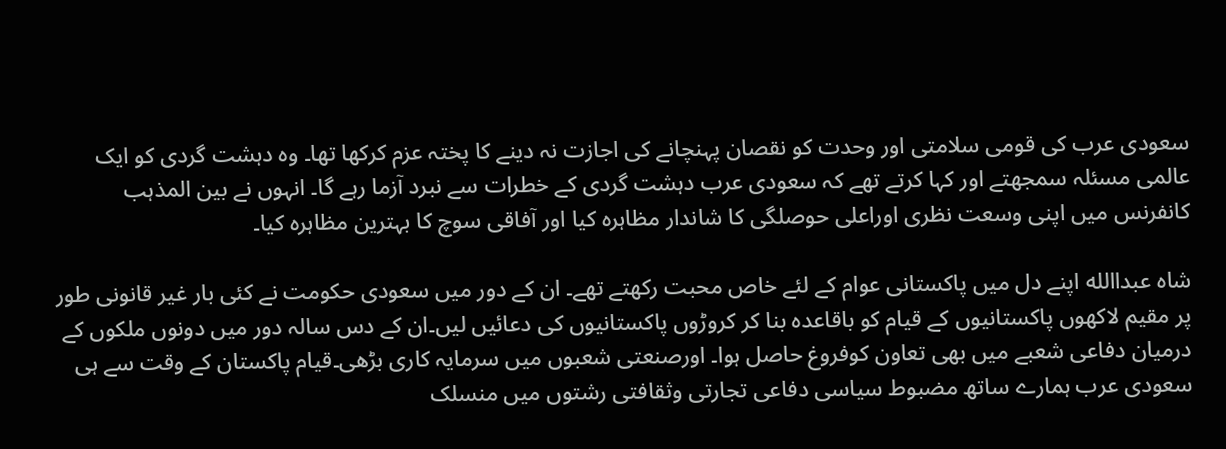سعودی عرب کی قومی سلامتی اور وحدت کو نقصان پہنچانے کی اجازت نہ دینے کا پختہ عزم کرکھا تھا۔ وہ دہشت گردی کو ایک عالمی مسئلہ سمجھتے اور کہا کرتے تھے کہ سعودی عرب دہشت گردی کے خطرات سے نبرد آزما رہے گا۔ انہوں نے بین المذہب کانفرنس میں اپنی وسعت نظری اوراعلی حوصلگی کا شاندار مظاہرہ کیا اور آفاقی سوچ کا بہترین مظاہرہ کیا۔

شاہ عبداالله اپنے دل میں پاکستانی عوام کے لئے خاص محبت رکھتے تھے۔ ان کے دور میں سعودی حکومت نے کئی بار غیر قانونی طور پر مقیم لاکھوں پاکستانیوں کے قیام کو باقاعدہ بنا کر کروڑوں پاکستانیوں کی دعائیں لیں۔ان کے دس سالہ دور میں دونوں ملکوں کے درمیان دفاعی شعبے میں بھی تعاون کوفروغ حاصل ہوا۔ اورصنعتی شعبوں میں سرمایہ کاری بڑھی۔قیام پاکستان کے وقت سے ہی سعودی عرب ہمارے ساتھ مضبوط سیاسی دفاعی تجارتی وثقافتی رشتوں میں منسلک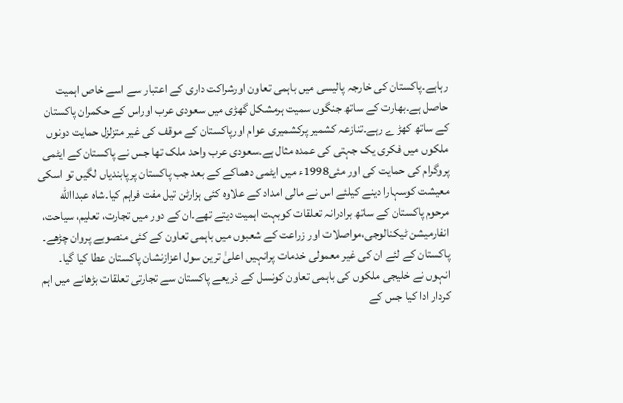رہاہے۔پاکستان کی خارجہ پالیسی میں باہمی تعاون اورشراکت داری کے اعتبار سے اسے خاص اہمیت حاصل ہے۔بھارت کے ساتھ جنگوں سمیت ہرمشکل گھڑی میں سعودی عرب اوراس کے حکمران پاکستان کے ساتھ کھڑ ے رہے۔تنازعہ کشمیر پرکشمیری عوام اورپاکستان کے موقف کی غیر متزلزل حمایت دونوں ملکوں میں فکری یک جہتی کی عمدہ مثال ہے۔سعودی عرب واحد ملک تھا جس نے پاکستان کے ایٹمی پروگرام کی حمایت کی اور مئی1998ء میں ایٹمی دھماکے کے بعد جب پاکستان پرپابندیاں لگیں تو اسکی معیشت کوسہارا دینے کیلئے اس نے مالی امداد کے علاوہ کئی ہزارٹن تیل مفت فراہم کیا۔شاہ عبداالله مرحوم پاکستان کے ساتھ برادرانہ تعلقات کوبہت اہمیت دیتے تھے۔ان کے دور میں تجارت، تعلیم، سیاحت، انفارمیشن ٹیکنالوجی،مواصلات اور زراعت کے شعبوں میں باہمی تعاون کے کئی منصوبے پروان چڑھے۔ پاکستان کے لئے ان کی غیر معمولی خدمات پرانہیں اعلیٰ ترین سول اعزازنشان پاکستان عطا کیا گیا۔ انہوں نے خلیجی ملکوں کی باہمی تعاون کونسل کے ذریعے پاکستان سے تجارتی تعلقات بڑھانے میں اہم کردار ادا کیا جس کے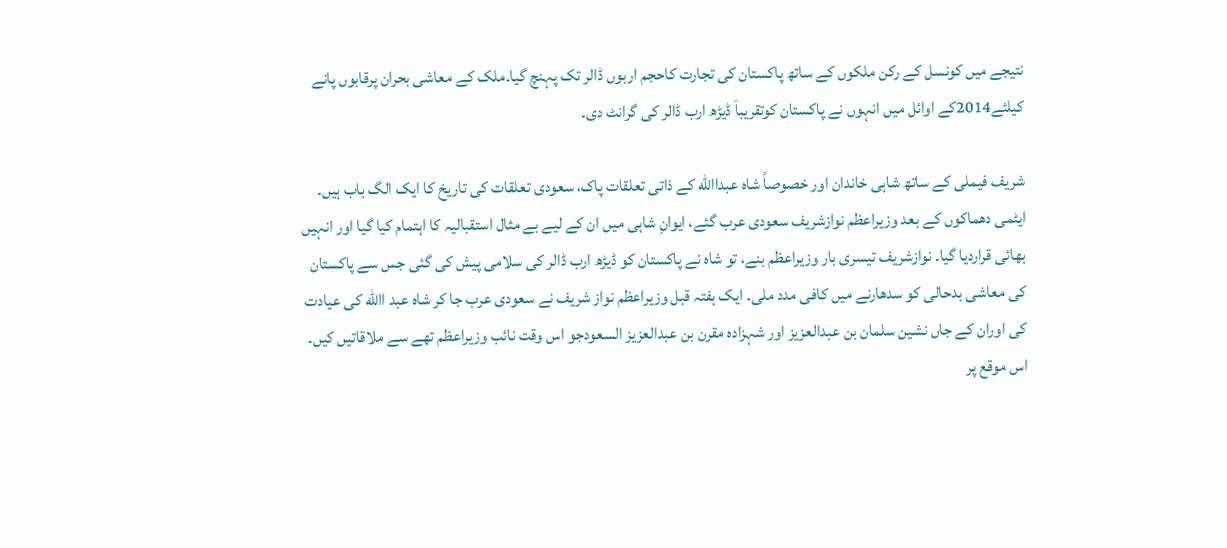نتیجے میں کونسل کے رکن ملکوں کے ساتھ پاکستان کی تجارت کاحجم اربوں ڈالر تک پہنچ گیا۔ملک کے معاشی بحران پرقابوں پانے کیلئے2014کے اوائل میں انہوں نے پاکستان کوتقریباَ ڈیڑھ ارب ڈالر کی گرانٹ دی۔

شریف فیملی کے ساتھ شاہی خاندان اور خصوصاً شاہ عبداالله کے ذاتی تعلقات پاک، سعودی تعلقات کی تاریخ کا ایک الگ باب ہیں۔ ایٹمی دھماکوں کے بعد وزیراعظم نوازشریف سعودی عرب گئے، ایوانِ شاہی میں ان کے لیے بے مثال استقبالیہ کا اہتمام کیا گیا اور انہیں بھائی قراردیا گیا۔ نوازشریف تیسری بار وزیراعظم بنے، تو شاہ نے پاکستان کو ڈیڑھ ارب ڈالر کی سلامی پیش کی گئی جس سے پاکستان کی معاشی بدحالی کو سدھارنے میں کافی مدد ملی۔ ایک ہفتہ قبل وزیراعظم نواز شریف نے سعودی عرب جا کر شاہ عبد االله کی عیادت کی اوران کے جاں نشین سلمان بن عبدالعزیز اور شہزادہ مقرن بن عبدالعزیز السعودجو اس وقت نائب وزیراعظم تھے سے ملاقاتیں کیں۔ اس موقع پر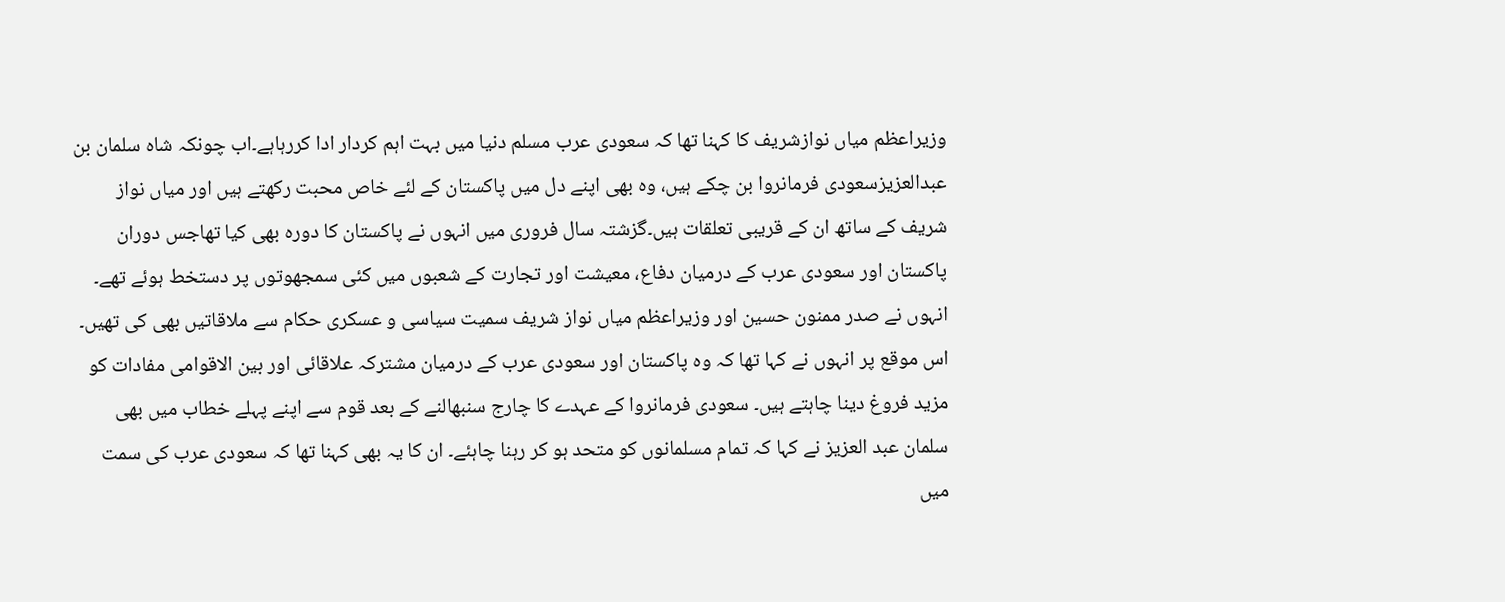وزیراعظم میاں نوازشریف کا کہنا تھا کہ سعودی عرب مسلم دنیا میں بہت اہم کردار ادا کررہاہے۔اب چونکہ شاہ سلمان بن عبدالعزیزسعودی فرمانروا بن چکے ہیں، وہ بھی اپنے دل میں پاکستان کے لئے خاص محبت رکھتے ہیں اور میاں نواز شریف کے ساتھ ان کے قریبی تعلقات ہیں۔گزشتہ سال فروری میں انہوں نے پاکستان کا دورہ بھی کیا تھاجس دوران پاکستان اور سعودی عرب کے درمیان دفاع، معیشت اور تجارت کے شعبوں میں کئی سمجھوتوں پر دستخط ہوئے تھے۔ انہوں نے صدر ممنون حسین اور وزیراعظم میاں نواز شریف سمیت سیاسی و عسکری حکام سے ملاقاتیں بھی کی تھیں۔ اس موقع پر انہوں نے کہا تھا کہ وہ پاکستان اور سعودی عرب کے درمیان مشترکہ علاقائی اور بین الاقوامی مفادات کو مزید فروغ دینا چاہتے ہیں۔ سعودی فرمانروا کے عہدے کا چارج سنبھالنے کے بعد قوم سے اپنے پہلے خطاب میں بھی سلمان عبد العزیز نے کہا کہ تمام مسلمانوں کو متحد ہو کر رہنا چاہئے۔ ان کا یہ بھی کہنا تھا کہ سعودی عرب کی سمت میں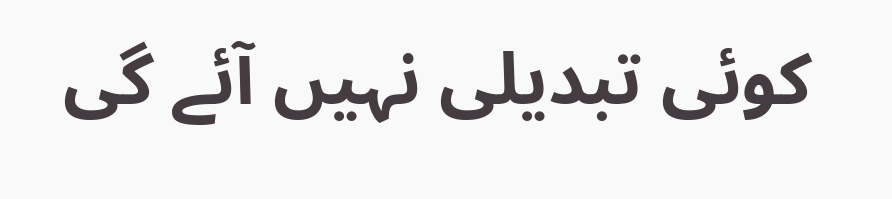کوئی تبدیلی نہیں آئے گی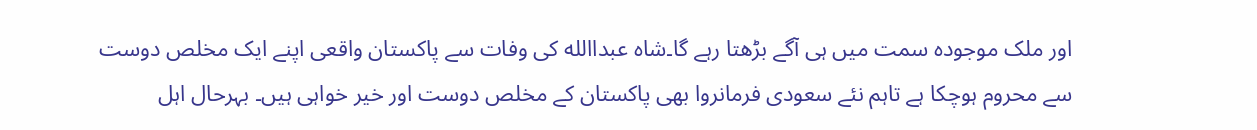اور ملک موجودہ سمت میں ہی آگے بڑھتا رہے گا۔شاہ عبداالله کی وفات سے پاکستان واقعی اپنے ایک مخلص دوست سے محروم ہوچکا ہے تاہم نئے سعودی فرمانروا بھی پاکستان کے مخلص دوست اور خیر خواہی ہیں۔ بہرحال اہل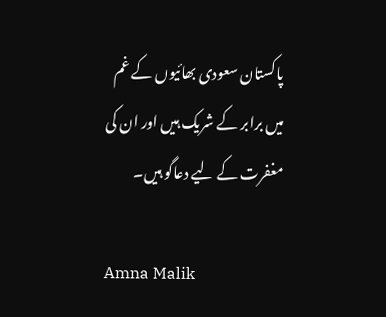پاکستان سعودی بھائیوں کے غم میں برابر کے شریک ہیں اور ان کی مغفرت کے لیے دعاگو ہیں۔

Amna Malik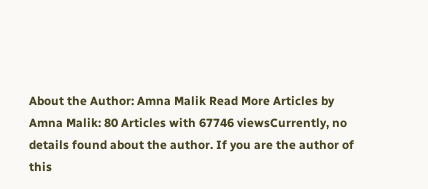About the Author: Amna Malik Read More Articles by Amna Malik: 80 Articles with 67746 viewsCurrently, no details found about the author. If you are the author of this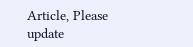Article, Please update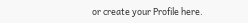or create your Profile here.